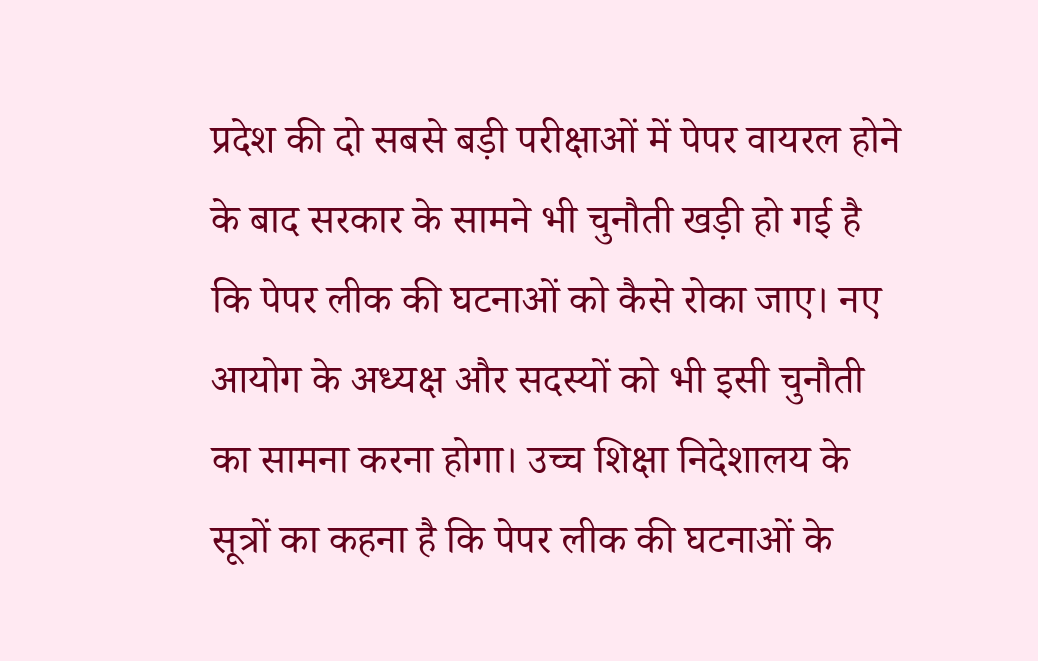प्रदेश की दो सबसे बड़ी परीक्षाओं में पेपर वायरल होने के बाद सरकार के सामने भी चुनौती खड़ी हो गई है कि पेपर लीक की घटनाओं को कैसे रोका जाए। नए आयोग के अध्यक्ष और सदस्यों को भी इसी चुनौती का सामना करना होगा। उच्च शिक्षा निदेशालय के सूत्रों का कहना है कि पेपर लीक की घटनाओं के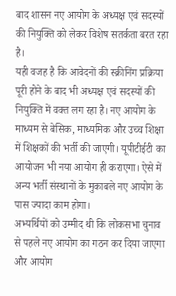बाद शासन नए आयोग के अध्यक्ष एवं सदस्यों की नियुक्ति को लेकर विशेष सतर्कता बरत रहा है।
यही वजह है कि आवेदनों की स्क्रीनिंग प्रक्रिया पूरी होने के बाद भी अध्यक्ष एवं सदस्यों की नियुक्ति में वक्त लग रहा है। नए आयोग के माध्यम से बेसिक, माध्यमिक और उच्च शिक्षा में शिक्षकों की भर्ती की जाएगी। यूपीटीईटी का आयोजन भी नया आयोग ही कराएगा। ऐसे में अन्य भर्ती संस्थानों के मुकाबले नए आयोग के पास ज्यादा काम होगा।
अभ्यर्थियों को उम्मीद थी कि लोकसभा चुनाव से पहले नए आयोग का गठन कर दिया जाएगा और आयोग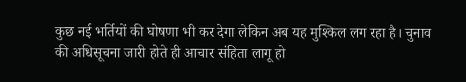कुछ नई भर्तियों की घोषणा भी कर देगा लेकिन अब यह मुश्किल लग रहा है। चुनाव की अधिसूचना जारी होते ही आचार संहिता लागू हो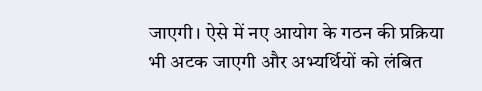जाएगी। ऐसे में नए आयोग के गठन की प्रक्रिया भी अटक जाएगी और अभ्यर्थियों को लंबित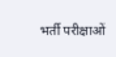भर्ती परीक्षाओं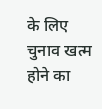के लिए चुनाव खत्म होने का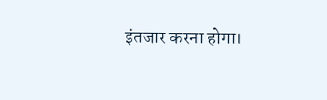इंतजार करना होगा।